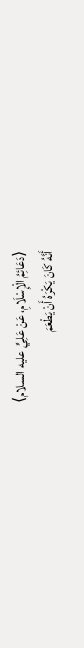⟨دَعَائِمُ الْإِسْلَامِ، عَنْ عَلِيٍّ عليه السلام⟩
أَنَّهُ كَانَ يَكْرَهُ أَنْ يَطْعَمَ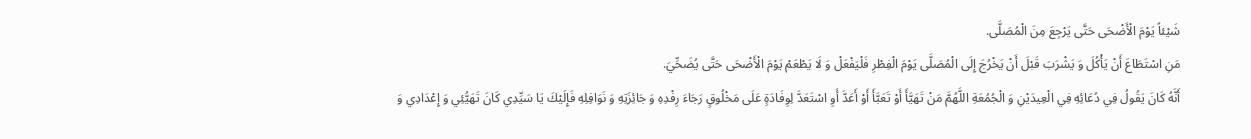شَيْئاً يَوْمَ الْأَضْحَى حَتَّى يَرْجِعَ مِنَ الْمُصَلَّى.
مَنِ اسْتَطَاعَ أَنْ يَأْكُلَ وَ يَشْرَبَ قَبْلَ أَنْ يَخْرُجَ إِلَى الْمُصَلَّى يَوْمَ الْفِطْرِ فَلْيَفْعَلْ وَ لَا يَطْعَمْ يَوْمَ الْأَضْحَى حَتَّى يُضَحِّيَ.
أَنَّهُ كَانَ يَقُولُ فِي دُعَائِهِ فِي الْعِيدَيْنِ وَ الْجُمُعَةِ اللَّهُمَّ مَنْ تَهَيَّأَ أَوْ تَعَبَّأَ أَوْ أَعَدَّ أَوِ اسْتَعَدَّ لِوِفَادَةٍ عَلَى مَخْلُوقٍ رَجَاءَ رِفْدِهِ وَ جَائِزَتِهِ وَ نَوَافِلِهِ فَإِلَيْكَ يَا سَيِّدِي كَانَ تَهَيُّئِي وَ إِعْدَادِي وَ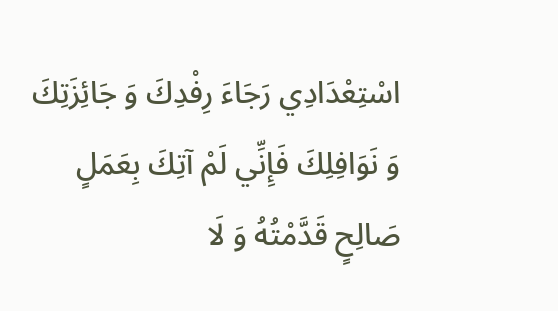اسْتِعْدَادِي رَجَاءَ رِفْدِكَ وَ جَائِزَتِكَ وَ نَوَافِلِكَ فَإِنِّي لَمْ آتِكَ بِعَمَلٍ صَالِحٍ قَدَّمْتُهُ وَ لَا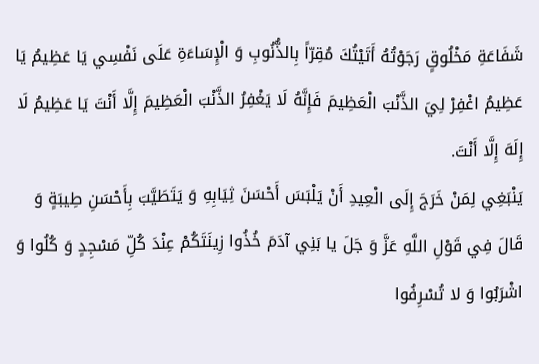شَفَاعَةِ مَخْلُوقٍ رَجَوْتُهُ أَتَيْتُكَ مُقِرّاً بِالذُّنُوبِ وَ الْإِسَاءَةِ عَلَى نَفْسِي يَا عَظِيمُ يَا عَظِيمُ اغْفِرْ لِيَ الذَّنْبَ الْعَظِيمَ فَإِنَّهُ لَا يَغْفِرُ الذَّنْبَ الْعَظِيمَ إِلَّا أَنْتَ يَا عَظِيمُ لَا إِلَهَ إِلَّا أَنْتَ.
يَنْبَغِي لِمَنْ خَرَجَ إِلَى الْعِيدِ أَنْ يَلْبَسَ أَحْسَنَ ثِيَابِهِ وَ يَتَطَيَّبَ بِأَحْسَنِ طِيبَةٍ وَ قَالَ فِي قَوْلِ اللَّهِ عَزَّ وَ جَلَ يا بَنِي آدَمَ خُذُوا زِينَتَكُمْ عِنْدَ كُلِّ مَسْجِدٍ وَ كُلُوا وَ اشْرَبُوا وَ لا تُسْرِفُوا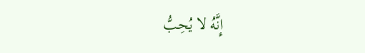إِنَّهُ لا يُحِبُّ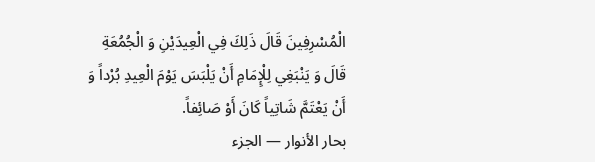الْمُسْرِفِينَ قَالَ ذَلِكَ فِي الْعِيدَيْنِ وَ الْجُمُعَةِ قَالَ وَ يَنْبَغِي لِلْإِمَامِ أَنْ يَلْبَسَ يَوْمَ الْعِيدِ بُرْداً وَ أَنْ يَعْتَمَّ شَاتِياً كَانَ أَوْ صَائِفاً.
بحار الأنوار — الجزء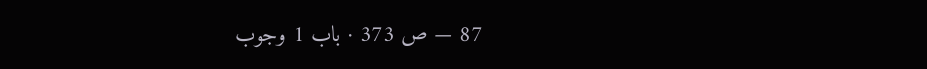87 — ص 373 · باب 1 وجوب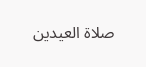صلاة العيدين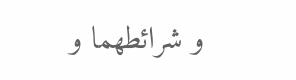و شرائطهما و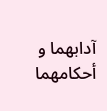آدابهما و أحكامهما